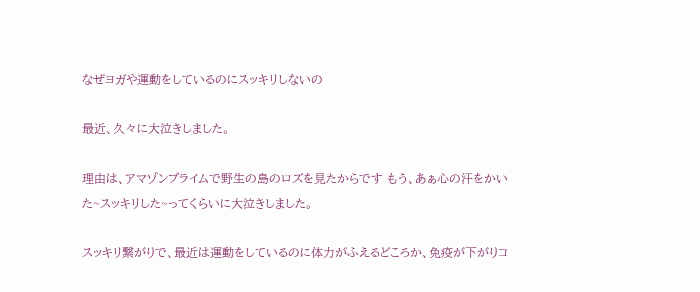なぜヨガや運動をしているのにスッキリしないの

最近、久々に大泣きしました。

理由は、アマゾンプライムで野生の島のロズを見たからです もう、あぁ心の汗をかいた~スッキリした~ってくらいに大泣きしました。

スッキリ繋がりで、最近は運動をしているのに体力がふえるどころか、免疫が下がりコ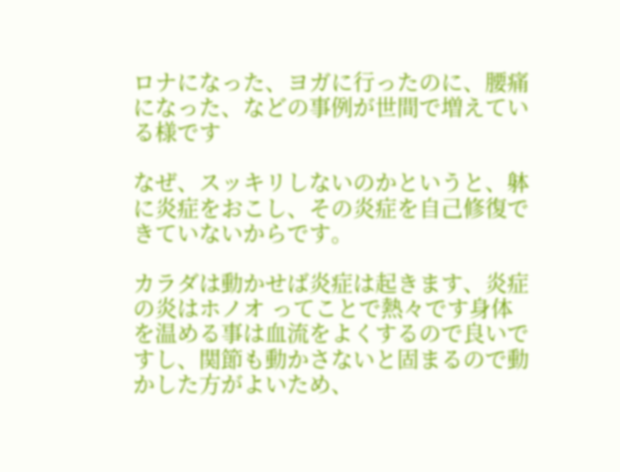ロナになった、ヨガに行ったのに、腰痛になった、などの事例が世間で増えている様です

なぜ、スッキリしないのかというと、躰に炎症をおこし、その炎症を自己修復できていないからです。

カラダは動かせば炎症は起きます、炎症の炎はホノオ ってことで熱々です身体を温める事は血流をよくするので良いですし、関節も動かさないと固まるので動かした方がよいため、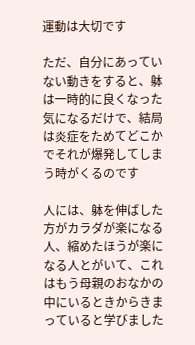運動は大切です

ただ、自分にあっていない動きをすると、躰は一時的に良くなった気になるだけで、結局は炎症をためてどこかでそれが爆発してしまう時がくるのです

人には、躰を伸ばした方がカラダが楽になる人、縮めたほうが楽になる人とがいて、これはもう母親のおなかの中にいるときからきまっていると学びました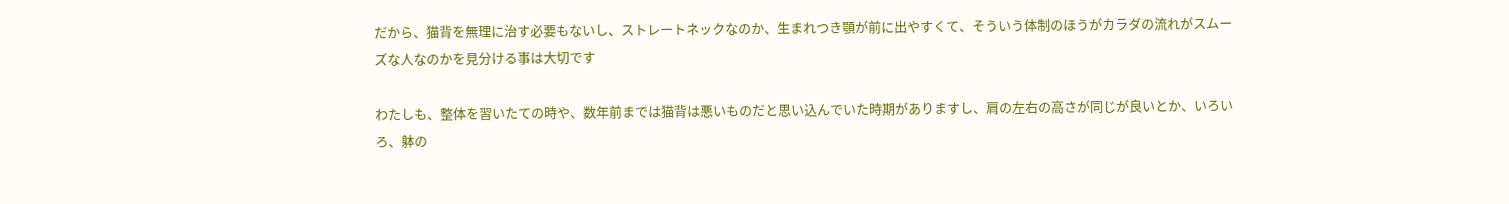だから、猫背を無理に治す必要もないし、ストレートネックなのか、生まれつき顎が前に出やすくて、そういう体制のほうがカラダの流れがスムーズな人なのかを見分ける事は大切です

わたしも、整体を習いたての時や、数年前までは猫背は悪いものだと思い込んでいた時期がありますし、肩の左右の高さが同じが良いとか、いろいろ、躰の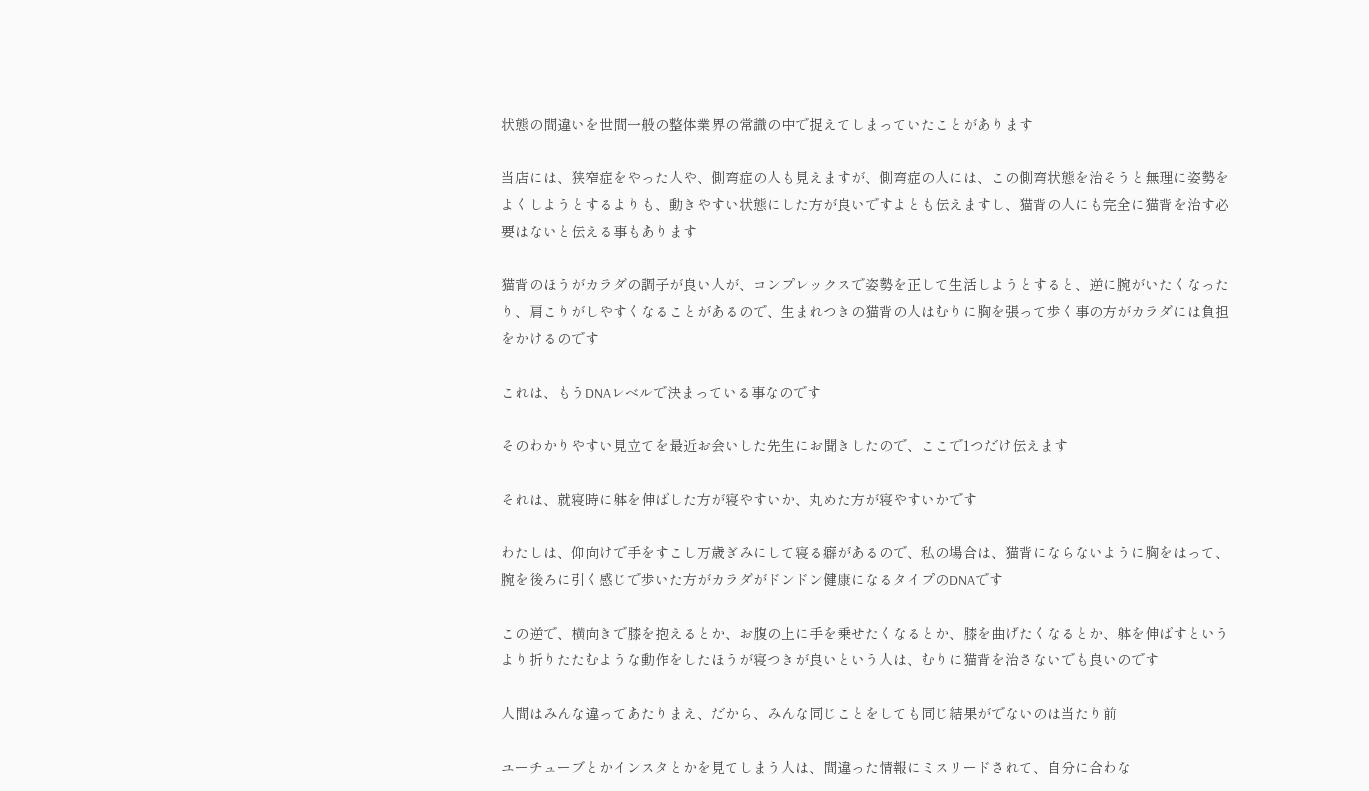状態の間違いを世間一般の整体業界の常識の中で捉えてしまっていたことがあります

当店には、狭窄症をやった人や、側弯症の人も見えますが、側弯症の人には、この側弯状態を治そうと無理に姿勢をよくしようとするよりも、動きやすい状態にした方が良いですよとも伝えますし、猫背の人にも完全に猫背を治す必要はないと伝える事もあります

猫背のほうがカラダの調子が良い人が、コンプレックスで姿勢を正して生活しようとすると、逆に腕がいたくなったり、肩こりがしやすくなることがあるので、生まれつきの猫背の人はむりに胸を張って歩く事の方がカラダには負担をかけるのです

これは、もうDNAレベルで決まっている事なのです

そのわかりやすい見立てを最近お会いした先生にお聞きしたので、ここで1つだけ伝えます

それは、就寝時に躰を伸ばした方が寝やすいか、丸めた方が寝やすいかです

わたしは、仰向けで手をすこし万歳ぎみにして寝る癖があるので、私の場合は、猫背にならないように胸をはって、腕を後ろに引く感じで歩いた方がカラダがドンドン健康になるタイプのDNAです

この逆で、横向きで膝を抱えるとか、お腹の上に手を乗せたくなるとか、膝を曲げたくなるとか、躰を伸ばすというより折りたたむような動作をしたほうが寝つきが良いという人は、むりに猫背を治さないでも良いのです

人間はみんな違ってあたりまえ、だから、みんな同じことをしても同じ結果がでないのは当たり前

ユーチューブとかインスタとかを見てしまう人は、間違った情報にミスリードされて、自分に合わな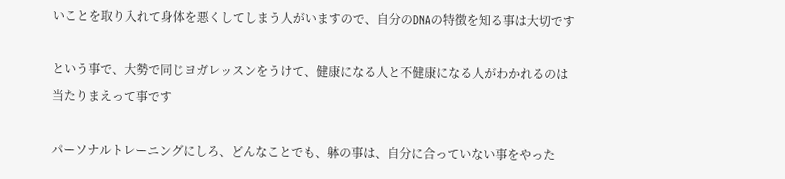いことを取り入れて身体を悪くしてしまう人がいますので、自分のDNAの特徴を知る事は大切です

という事で、大勢で同じヨガレッスンをうけて、健康になる人と不健康になる人がわかれるのは当たりまえって事です

パーソナルトレーニングにしろ、どんなことでも、躰の事は、自分に合っていない事をやった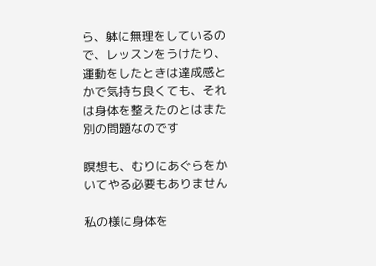ら、躰に無理をしているので、レッスンをうけたり、運動をしたときは達成感とかで気持ち良くても、それは身体を整えたのとはまた別の問題なのです

瞑想も、むりにあぐらをかいてやる必要もありません

私の様に身体を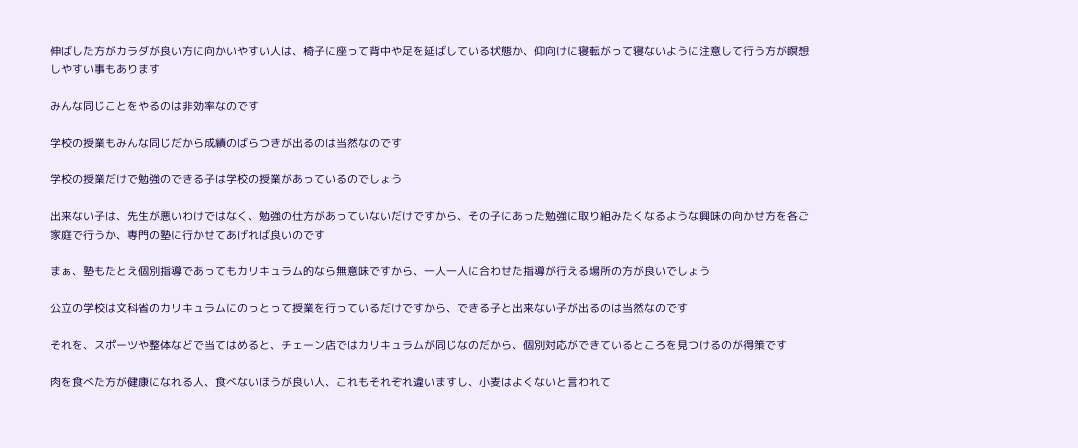伸ばした方がカラダが良い方に向かいやすい人は、椅子に座って背中や足を延ばしている状態か、仰向けに寝転がって寝ないように注意して行う方が瞑想しやすい事もあります

みんな同じことをやるのは非効率なのです

学校の授業もみんな同じだから成績のばらつきが出るのは当然なのです

学校の授業だけで勉強のできる子は学校の授業があっているのでしょう

出来ない子は、先生が悪いわけではなく、勉強の仕方があっていないだけですから、その子にあった勉強に取り組みたくなるような興味の向かせ方を各ご家庭で行うか、専門の塾に行かせてあげれば良いのです

まぁ、塾もたとえ個別指導であってもカリキュラム的なら無意味ですから、一人一人に合わせた指導が行える場所の方が良いでしょう

公立の学校は文科省のカリキュラムにのっとって授業を行っているだけですから、できる子と出来ない子が出るのは当然なのです

それを、スポーツや整体などで当てはめると、チェーン店ではカリキュラムが同じなのだから、個別対応ができているところを見つけるのが得策です

肉を食べた方が健康になれる人、食べないほうが良い人、これもそれぞれ違いますし、小麦はよくないと言われて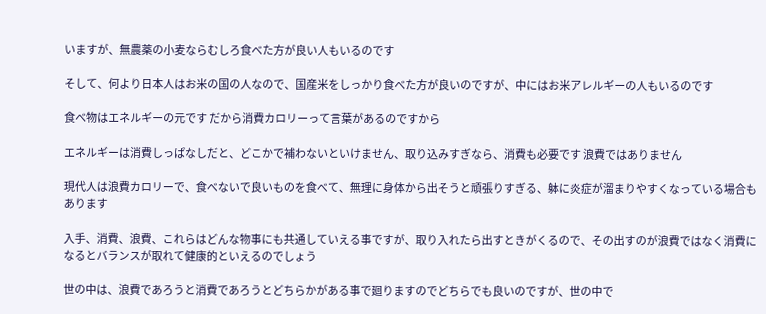いますが、無農薬の小麦ならむしろ食べた方が良い人もいるのです

そして、何より日本人はお米の国の人なので、国産米をしっかり食べた方が良いのですが、中にはお米アレルギーの人もいるのです

食べ物はエネルギーの元です だから消費カロリーって言葉があるのですから

エネルギーは消費しっぱなしだと、どこかで補わないといけません、取り込みすぎなら、消費も必要です 浪費ではありません

現代人は浪費カロリーで、食べないで良いものを食べて、無理に身体から出そうと頑張りすぎる、躰に炎症が溜まりやすくなっている場合もあります

入手、消費、浪費、これらはどんな物事にも共通していえる事ですが、取り入れたら出すときがくるので、その出すのが浪費ではなく消費になるとバランスが取れて健康的といえるのでしょう

世の中は、浪費であろうと消費であろうとどちらかがある事で廻りますのでどちらでも良いのですが、世の中で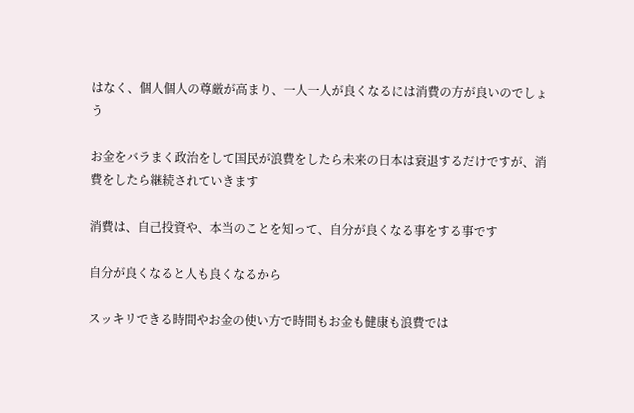はなく、個人個人の尊厳が高まり、一人一人が良くなるには消費の方が良いのでしょう

お金をバラまく政治をして国民が浪費をしたら未来の日本は衰退するだけですが、消費をしたら継続されていきます

消費は、自己投資や、本当のことを知って、自分が良くなる事をする事です

自分が良くなると人も良くなるから

スッキリできる時間やお金の使い方で時間もお金も健康も浪費では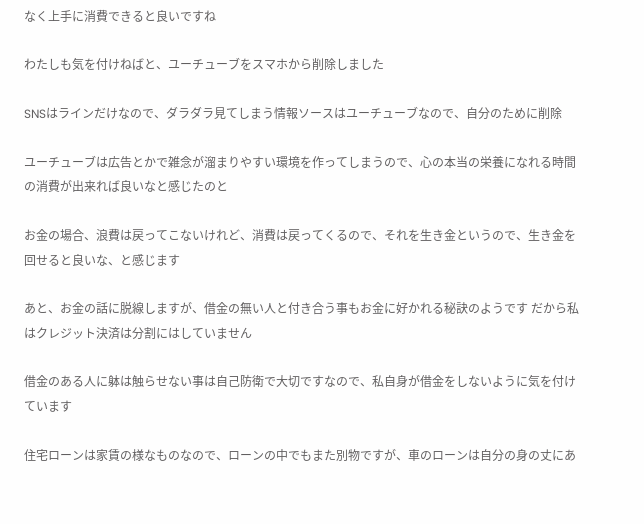なく上手に消費できると良いですね

わたしも気を付けねばと、ユーチューブをスマホから削除しました

SNSはラインだけなので、ダラダラ見てしまう情報ソースはユーチューブなので、自分のために削除

ユーチューブは広告とかで雑念が溜まりやすい環境を作ってしまうので、心の本当の栄養になれる時間の消費が出来れば良いなと感じたのと

お金の場合、浪費は戻ってこないけれど、消費は戻ってくるので、それを生き金というので、生き金を回せると良いな、と感じます

あと、お金の話に脱線しますが、借金の無い人と付き合う事もお金に好かれる秘訣のようです だから私はクレジット決済は分割にはしていません

借金のある人に躰は触らせない事は自己防衛で大切ですなので、私自身が借金をしないように気を付けています

住宅ローンは家賃の様なものなので、ローンの中でもまた別物ですが、車のローンは自分の身の丈にあ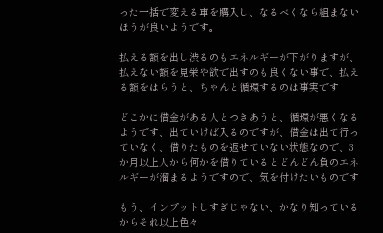った一括で変える車を購入し、なるべくなら組まないほうが良いようです。

払える額を出し渋るのもエネルギーが下がりますが、払えない額を見栄や欲で出すのも良くない事で、払える額をはらうと、ちゃんと循環するのは事実です

どこかに借金がある人とつきあうと、循環が悪くなるようです、出ていけば入るのですが、借金は出て行っていなく、借りたものを返せていない状態なので、3か月以上人から何かを借りているとどんどん負のエネルギーが溜まるようですので、気を付けたいものです

もう、インプットしすぎじゃない、かなり知っているからそれ以上色々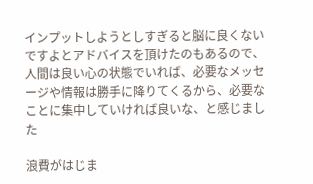インプットしようとしすぎると脳に良くないですよとアドバイスを頂けたのもあるので、人間は良い心の状態でいれば、必要なメッセージや情報は勝手に降りてくるから、必要なことに集中していければ良いな、と感じました

浪費がはじま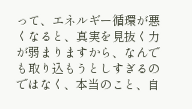って、エネルギー循環が悪くなると、真実を見抜く力が弱まりますから、なんでも取り込もうとしすぎるのではなく、本当のこと、自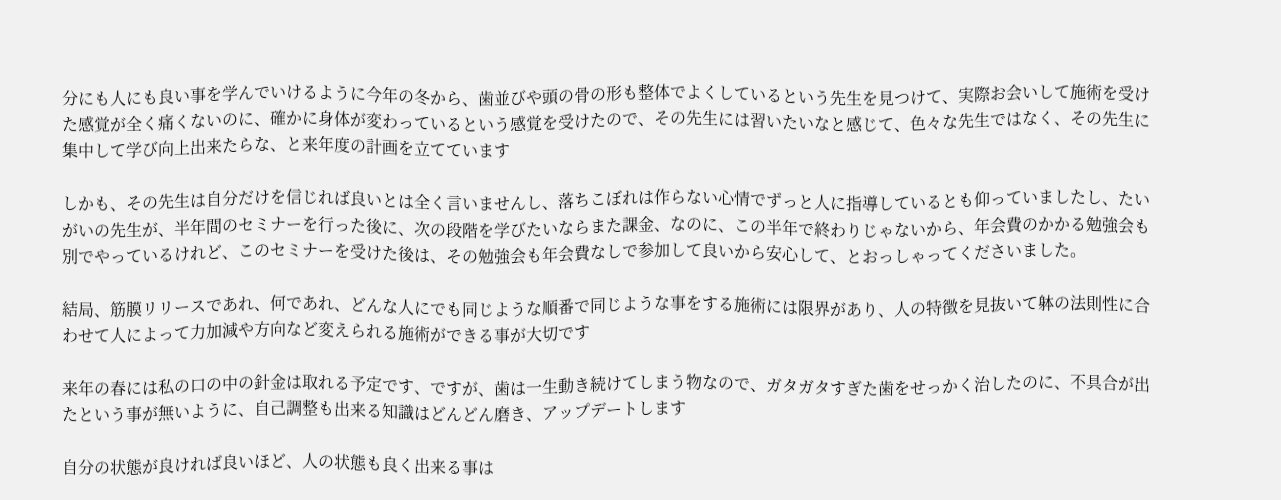分にも人にも良い事を学んでいけるように今年の冬から、歯並びや頭の骨の形も整体でよくしているという先生を見つけて、実際お会いして施術を受けた感覚が全く痛くないのに、確かに身体が変わっているという感覚を受けたので、その先生には習いたいなと感じて、色々な先生ではなく、その先生に集中して学び向上出来たらな、と来年度の計画を立てています

しかも、その先生は自分だけを信じれば良いとは全く言いませんし、落ちこぼれは作らない心情でずっと人に指導しているとも仰っていましたし、たいがいの先生が、半年間のセミナーを行った後に、次の段階を学びたいならまた課金、なのに、この半年で終わりじゃないから、年会費のかかる勉強会も別でやっているけれど、このセミナーを受けた後は、その勉強会も年会費なしで参加して良いから安心して、とおっしゃってくださいました。

結局、筋膜リリースであれ、何であれ、どんな人にでも同じような順番で同じような事をする施術には限界があり、人の特徴を見抜いて躰の法則性に合わせて人によって力加減や方向など変えられる施術ができる事が大切です

来年の春には私の口の中の針金は取れる予定です、ですが、歯は一生動き続けてしまう物なので、ガタガタすぎた歯をせっかく治したのに、不具合が出たという事が無いように、自己調整も出来る知識はどんどん磨き、アップデートします

自分の状態が良ければ良いほど、人の状態も良く出来る事は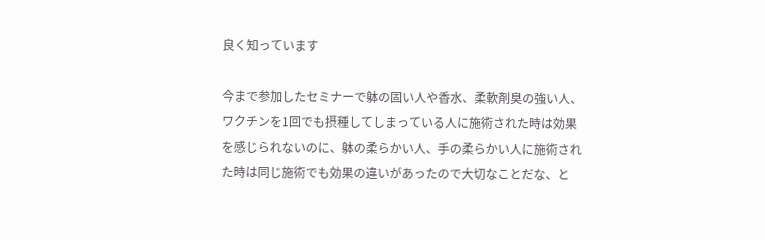良く知っています

今まで参加したセミナーで躰の固い人や香水、柔軟剤臭の強い人、ワクチンを1回でも摂種してしまっている人に施術された時は効果を感じられないのに、躰の柔らかい人、手の柔らかい人に施術された時は同じ施術でも効果の違いがあったので大切なことだな、と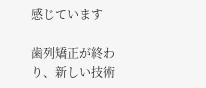感じています

歯列矯正が終わり、新しい技術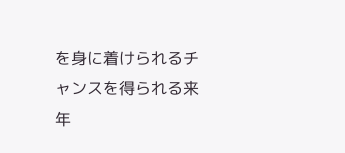を身に着けられるチャンスを得られる来年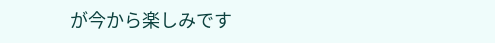が今から楽しみです